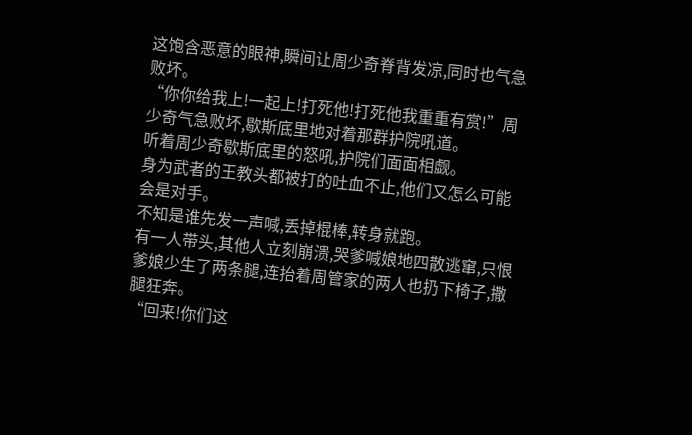这饱含恶意的眼神,瞬间让周少奇脊背发凉,同时也气急败坏。
“你你给我上!一起上!打死他!打死他我重重有赏!”周少奇气急败坏,歇斯底里地对着那群护院吼道。
听着周少奇歇斯底里的怒吼,护院们面面相觑。
身为武者的王教头都被打的吐血不止,他们又怎么可能会是对手。
不知是谁先发一声喊,丢掉棍棒,转身就跑。
有一人带头,其他人立刻崩溃,哭爹喊娘地四散逃窜,只恨爹娘少生了两条腿,连抬着周管家的两人也扔下椅子,撒腿狂奔。
“回来!你们这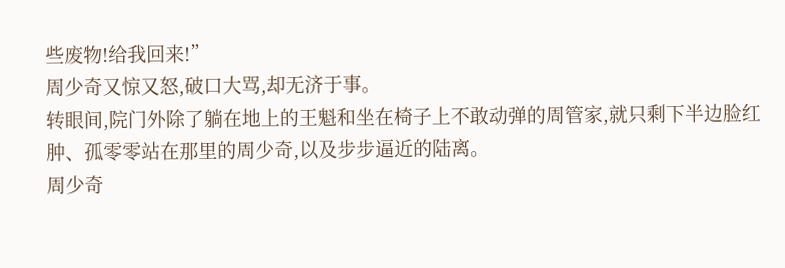些废物!给我回来!”
周少奇又惊又怒,破口大骂,却无济于事。
转眼间,院门外除了躺在地上的王魁和坐在椅子上不敢动弹的周管家,就只剩下半边脸红肿、孤零零站在那里的周少奇,以及步步逼近的陆离。
周少奇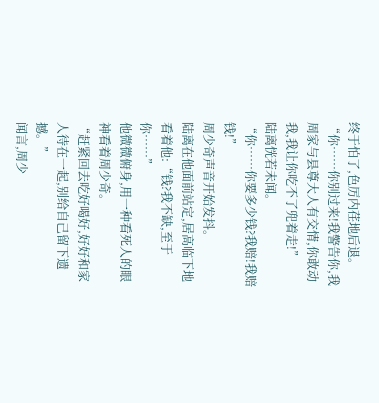终于怕了,色厉内荏地后退。
“你……你别过来!我警告你,我周家与县尊大人有交情,你敢动我,我让你吃不了兜着走!”
陆离恍若未闻。
“你……你要多少钱?我赔!我赔钱!”
周少奇声音开始发抖。
陆离在他面前站定,居高临下地看着他:“钱?我不缺,至于你……”
他微微俯身,用一种看死人的眼神看着周少奇。
“赶紧回去吃好喝好,好好和家人待在一起,别给自己留下遗撼。”
闻言,周少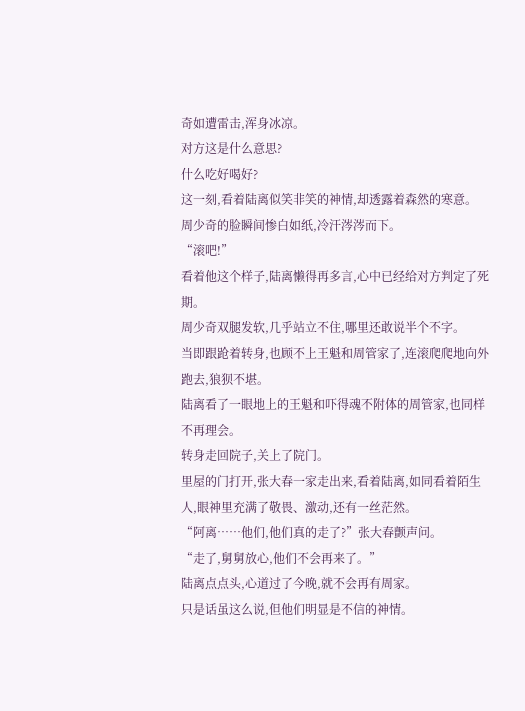奇如遭雷击,浑身冰凉。
对方这是什么意思?
什么吃好喝好?
这一刻,看着陆离似笑非笑的神情,却透露着森然的寒意。
周少奇的脸瞬间惨白如纸,冷汗涔涔而下。
“滚吧!”
看着他这个样子,陆离懒得再多言,心中已经给对方判定了死期。
周少奇双腿发软,几乎站立不住,哪里还敢说半个不字。
当即跟跄着转身,也顾不上王魁和周管家了,连滚爬爬地向外跑去,狼狈不堪。
陆离看了一眼地上的王魁和吓得魂不附体的周管家,也同样不再理会。
转身走回院子,关上了院门。
里屋的门打开,张大春一家走出来,看着陆离,如同看着陌生人,眼神里充满了敬畏、激动,还有一丝茫然。
“阿离……他们,他们真的走了?”张大春颤声问。
“走了,舅舅放心,他们不会再来了。”
陆离点点头,心道过了今晚,就不会再有周家。
只是话虽这么说,但他们明显是不信的神情。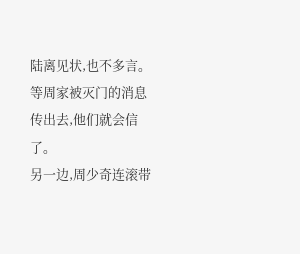陆离见状,也不多言。
等周家被灭门的消息传出去,他们就会信了。
另一边,周少奇连滚带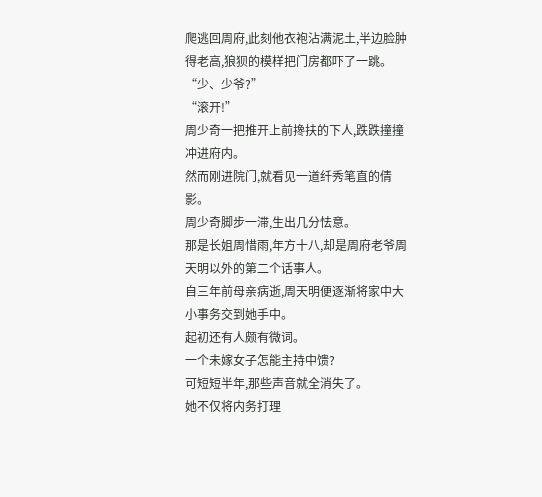爬逃回周府,此刻他衣袍沾满泥土,半边脸肿得老高,狼狈的模样把门房都吓了一跳。
“少、少爷?”
“滚开!”
周少奇一把推开上前搀扶的下人,跌跌撞撞冲进府内。
然而刚进院门,就看见一道纤秀笔直的倩影。
周少奇脚步一滞,生出几分怯意。
那是长姐周惜雨,年方十八,却是周府老爷周天明以外的第二个话事人。
自三年前母亲病逝,周天明便逐渐将家中大小事务交到她手中。
起初还有人颇有微词。
一个未嫁女子怎能主持中馈?
可短短半年,那些声音就全消失了。
她不仅将内务打理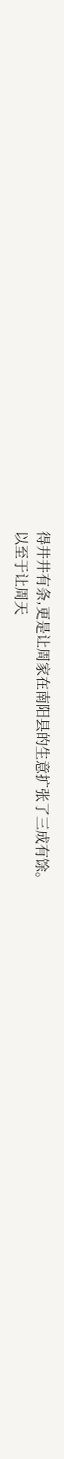得井井有条,更是让周家在南阳县的生意扩张了三成有馀。
以至于让周天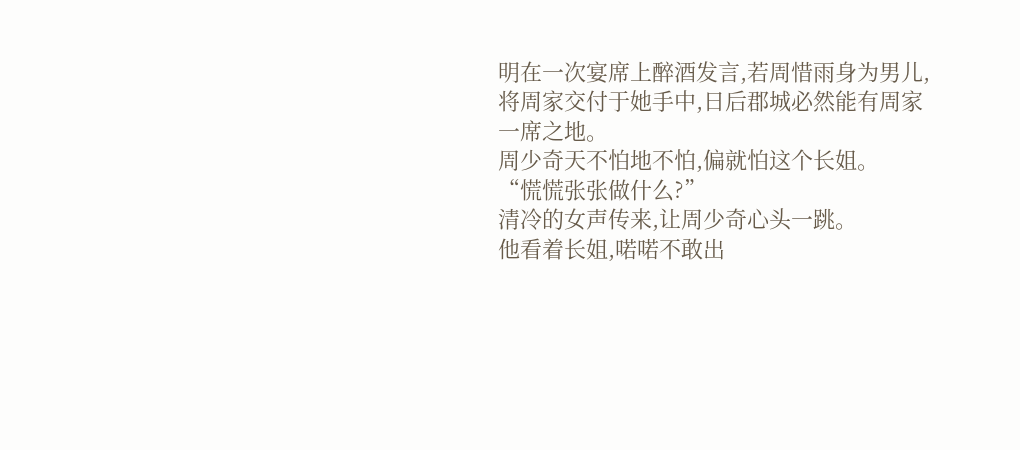明在一次宴席上醉酒发言,若周惜雨身为男儿,将周家交付于她手中,日后郡城必然能有周家一席之地。
周少奇天不怕地不怕,偏就怕这个长姐。
“慌慌张张做什么?”
清冷的女声传来,让周少奇心头一跳。
他看着长姐,喏喏不敢出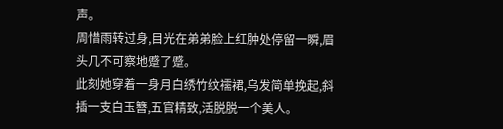声。
周惜雨转过身,目光在弟弟脸上红肿处停留一瞬,眉头几不可察地蹙了蹙。
此刻她穿着一身月白绣竹纹襦裙,乌发简单挽起,斜插一支白玉簪,五官精致,活脱脱一个美人。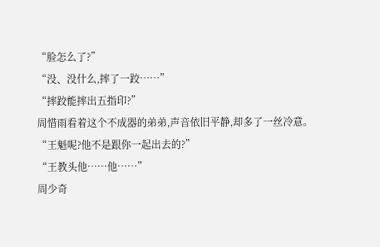“脸怎么了?”
“没、没什么,摔了一跤……”
“摔跤能摔出五指印?”
周惜雨看着这个不成器的弟弟,声音依旧平静,却多了一丝冷意。
“王魁呢?他不是跟你一起出去的?”
“王教头他……他……”
周少奇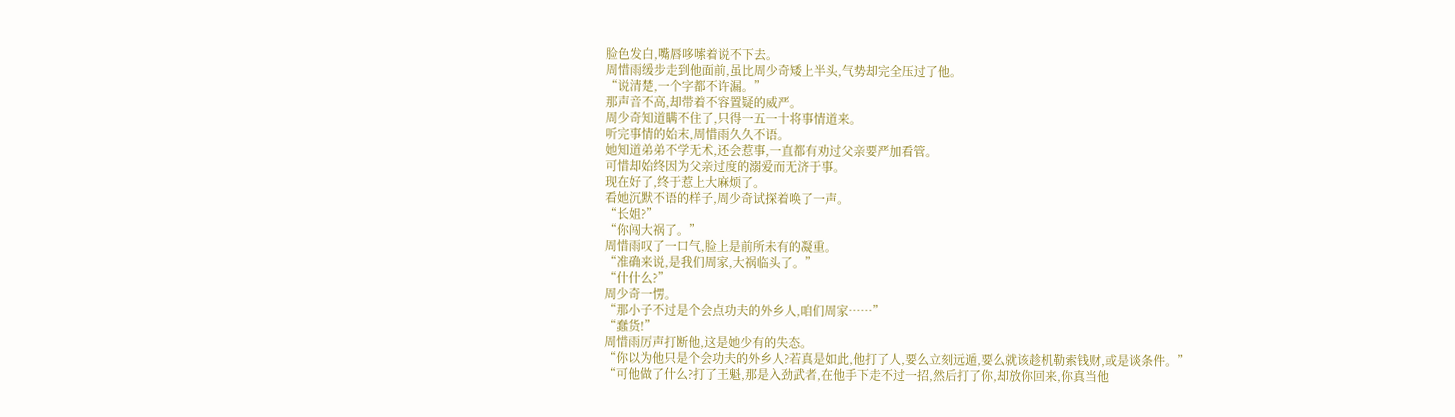脸色发白,嘴唇哆嗦着说不下去。
周惜雨缓步走到他面前,虽比周少奇矮上半头,气势却完全压过了他。
“说清楚,一个字都不许漏。”
那声音不高,却带着不容置疑的威严。
周少奇知道瞒不住了,只得一五一十将事情道来。
听完事情的始末,周惜雨久久不语。
她知道弟弟不学无术,还会惹事,一直都有劝过父亲要严加看管。
可惜却始终因为父亲过度的溺爱而无济于事。
现在好了,终于惹上大麻烦了。
看她沉默不语的样子,周少奇试探着唤了一声。
“长姐?”
“你闯大祸了。”
周惜雨叹了一口气,脸上是前所未有的凝重。
“准确来说,是我们周家,大祸临头了。”
“什什么?”
周少奇一愣。
“那小子不过是个会点功夫的外乡人,咱们周家……”
“蠢货!”
周惜雨厉声打断他,这是她少有的失态。
“你以为他只是个会功夫的外乡人?若真是如此,他打了人,要么立刻远遁,要么就该趁机勒索钱财,或是谈条件。”
“可他做了什么?打了王魁,那是入劲武者,在他手下走不过一招,然后打了你,却放你回来,你真当他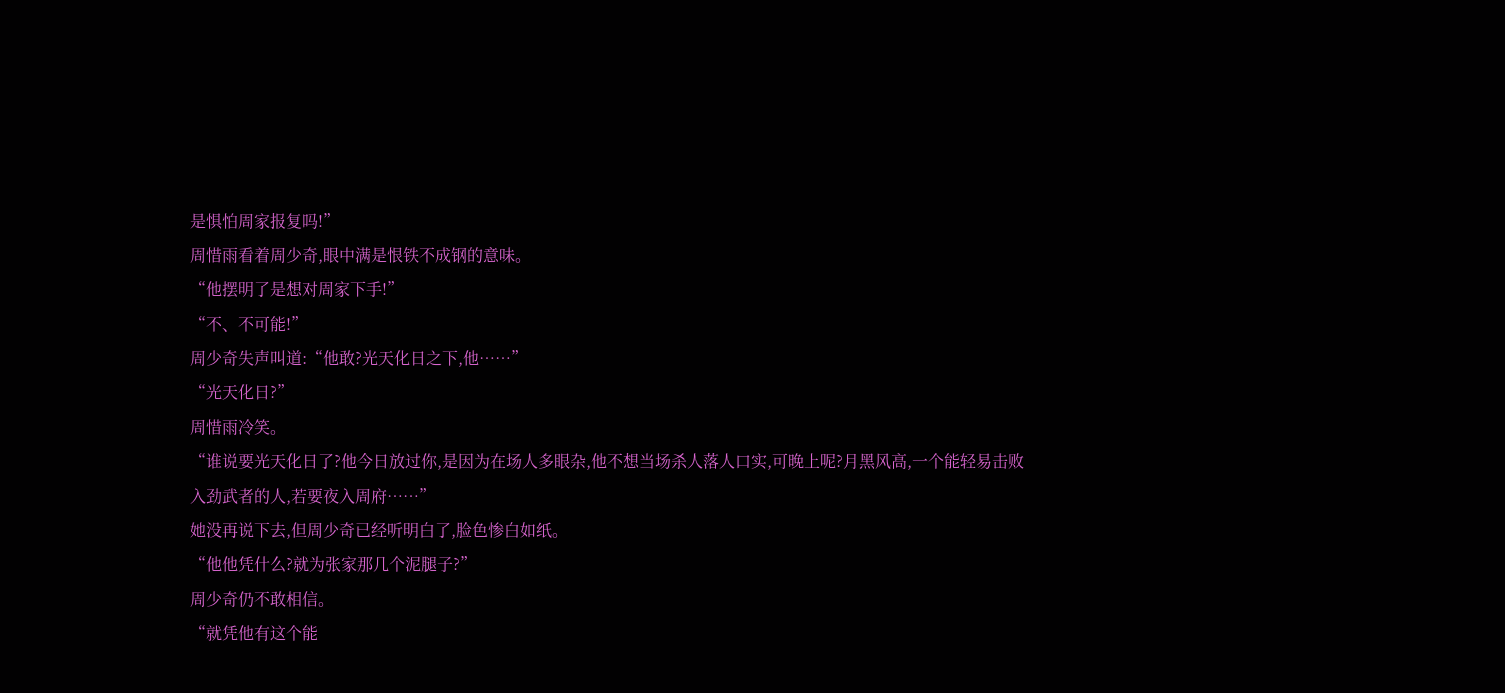是惧怕周家报复吗!”
周惜雨看着周少奇,眼中满是恨铁不成钢的意味。
“他摆明了是想对周家下手!”
“不、不可能!”
周少奇失声叫道:“他敢?光天化日之下,他……”
“光天化日?”
周惜雨冷笑。
“谁说要光天化日了?他今日放过你,是因为在场人多眼杂,他不想当场杀人落人口实,可晚上呢?月黑风高,一个能轻易击败入劲武者的人,若要夜入周府……”
她没再说下去,但周少奇已经听明白了,脸色惨白如纸。
“他他凭什么?就为张家那几个泥腿子?”
周少奇仍不敢相信。
“就凭他有这个能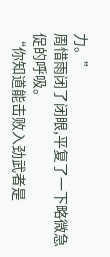力。”
周惜雨闭了闭眼,平复了一下略微急促的呼吸。
“你知道能击败入劲武者是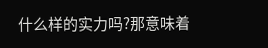什么样的实力吗?那意味着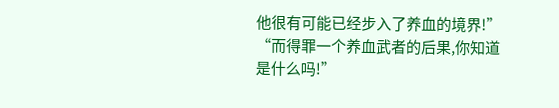他很有可能已经步入了养血的境界!”
“而得罪一个养血武者的后果,你知道是什么吗!”